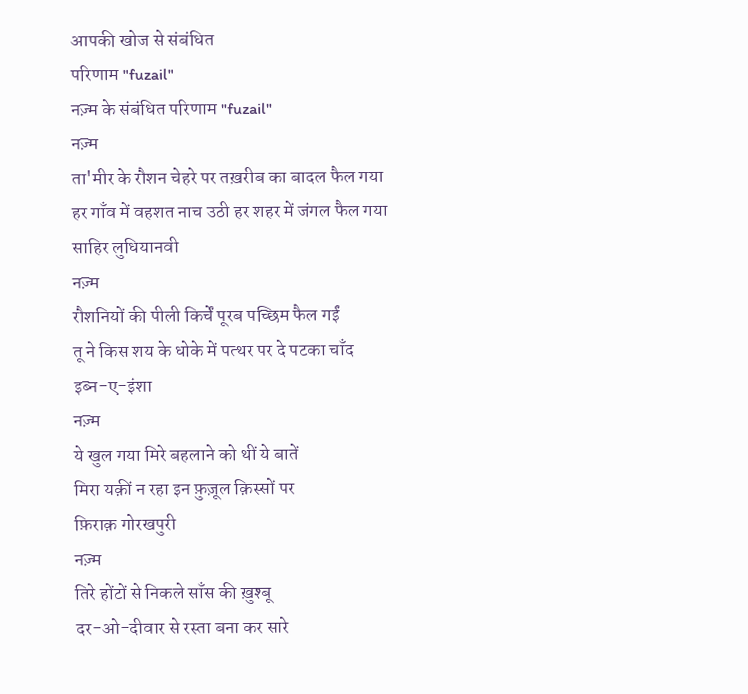आपकी खोज से संबंधित
परिणाम "fuzail"
नज़्म के संबंधित परिणाम "fuzail"
नज़्म
ता'मीर के रौशन चेहरे पर तख़रीब का बादल फैल गया
हर गाँव में वहशत नाच उठी हर शहर में जंगल फैल गया
साहिर लुधियानवी
नज़्म
रौशनियों की पीली किर्चें पूरब पच्छिम फैल गईं
तू ने किस शय के धोके में पत्थर पर दे पटका चाँद
इब्न-ए-इंशा
नज़्म
ये खुल गया मिरे बहलाने को थीं ये बातें
मिरा यक़ीं न रहा इन फ़ुज़ूल क़िस्सों पर
फ़िराक़ गोरखपुरी
नज़्म
तिरे होंटों से निकले साँस की ख़ुश्बू
दर-ओ-दीवार से रस्ता बना कर सारे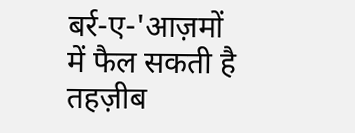बर्र-ए-'आज़मों में फैल सकती है
तहज़ीब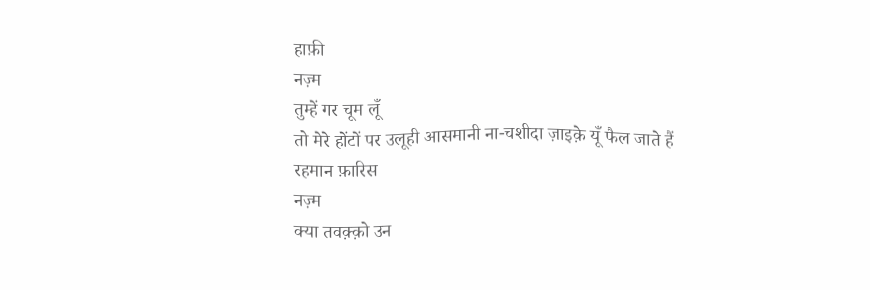हाफ़ी
नज़्म
तुम्हें गर चूम लूँ
तो मेरे होंटों पर उलूही आसमानी ना-चशीदा ज़ाइक़े यूँ फैल जाते हैं
रहमान फ़ारिस
नज़्म
क्या तवक़्क़ो उन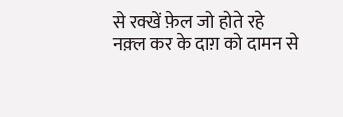से रक्खें फ़ेल जो होते रहे
नक़्ल कर के दाग़ को दामन से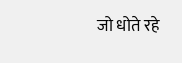जो धोते रहे